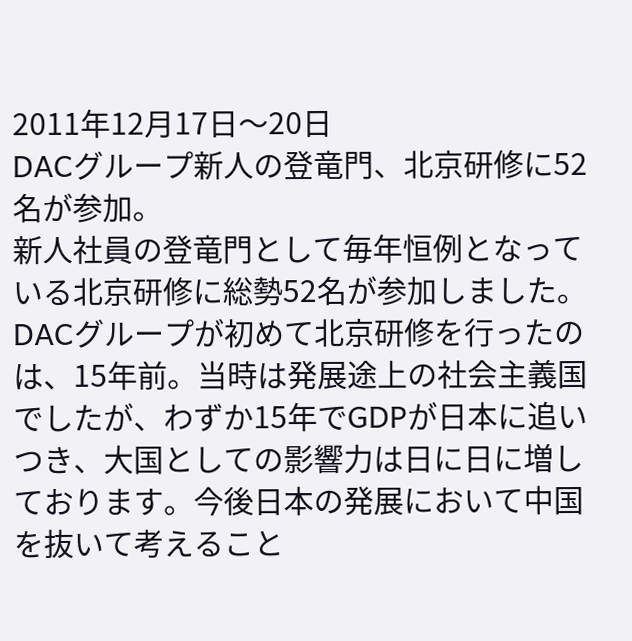2011年12月17日〜20日
DACグループ新人の登竜門、北京研修に52名が参加。
新人社員の登竜門として毎年恒例となっている北京研修に総勢52名が参加しました。
DACグループが初めて北京研修を行ったのは、15年前。当時は発展途上の社会主義国でしたが、わずか15年でGDPが日本に追いつき、大国としての影響力は日に日に増しております。今後日本の発展において中国を抜いて考えること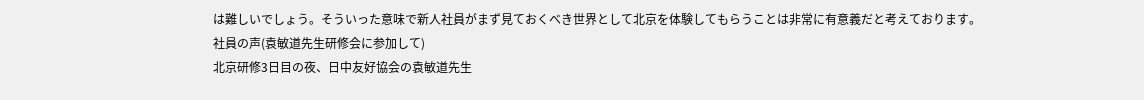は難しいでしょう。そういった意味で新人社員がまず見ておくべき世界として北京を体験してもらうことは非常に有意義だと考えております。
社員の声(袁敏道先生研修会に参加して)
北京研修3日目の夜、日中友好協会の袁敏道先生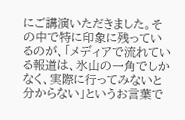にご講演いただきました。その中で特に印象に残っているのが、「メディアで流れている報道は、氷山の一角でしかなく、実際に行ってみないと分からない」というお言葉で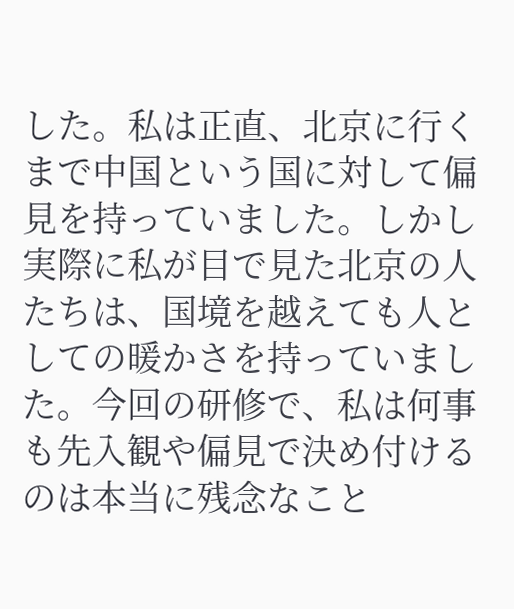した。私は正直、北京に行くまで中国という国に対して偏見を持っていました。しかし実際に私が目で見た北京の人たちは、国境を越えても人としての暖かさを持っていました。今回の研修で、私は何事も先入観や偏見で決め付けるのは本当に残念なこと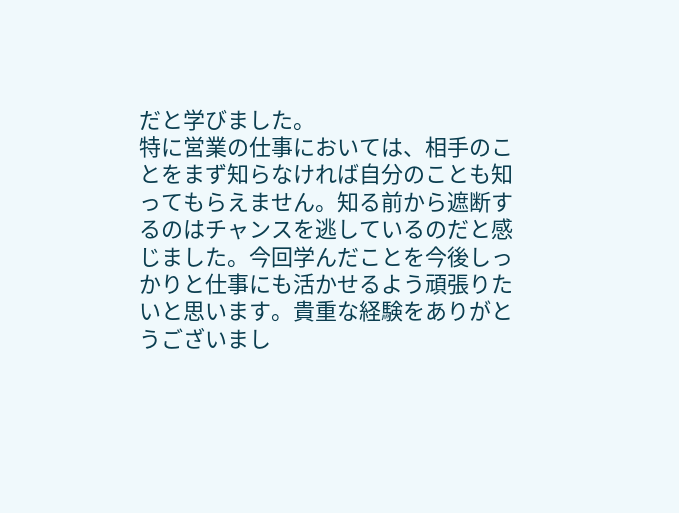だと学びました。
特に営業の仕事においては、相手のことをまず知らなければ自分のことも知ってもらえません。知る前から遮断するのはチャンスを逃しているのだと感じました。今回学んだことを今後しっかりと仕事にも活かせるよう頑張りたいと思います。貴重な経験をありがとうございまし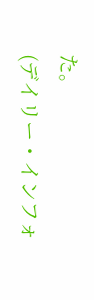た。
(デイリー・インフォ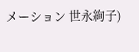メーション 世永絢子)